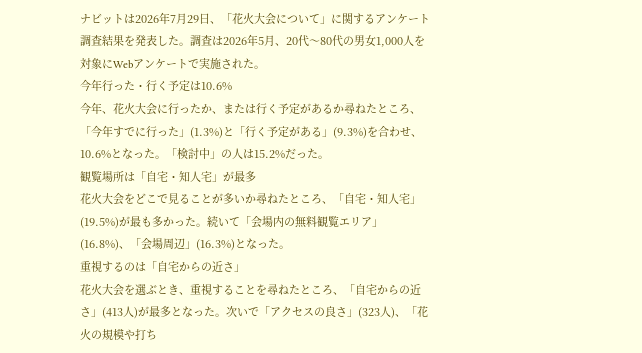ナビットは2026年7月29日、「花火大会について」に関するアンケート調査結果を発表した。調査は2026年5月、20代〜80代の男女1,000人を対象にWebアンケートで実施された。
今年行った・行く予定は10.6%
今年、花火大会に行ったか、または行く予定があるか尋ねたところ、「今年すでに行った」(1.3%)と「行く予定がある」(9.3%)を合わせ、10.6%となった。「検討中」の人は15.2%だった。
観覧場所は「自宅・知人宅」が最多
花火大会をどこで見ることが多いか尋ねたところ、「自宅・知人宅」(19.5%)が最も多かった。続いて「会場内の無料観覧エリア」(16.8%)、「会場周辺」(16.3%)となった。
重視するのは「自宅からの近さ」
花火大会を選ぶとき、重視することを尋ねたところ、「自宅からの近さ」(413人)が最多となった。次いで「アクセスの良さ」(323人)、「花火の規模や打ち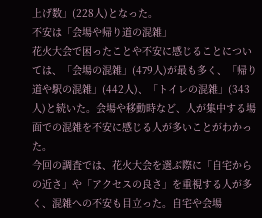上げ数」(228人)となった。
不安は「会場や帰り道の混雑」
花火大会で困ったことや不安に感じることについては、「会場の混雑」(479人)が最も多く、「帰り道や駅の混雑」(442人)、「トイレの混雑」(343人)と続いた。会場や移動時など、人が集中する場面での混雑を不安に感じる人が多いことがわかった。
今回の調査では、花火大会を選ぶ際に「自宅からの近さ」や「アクセスの良さ」を重視する人が多く、混雑への不安も目立った。自宅や会場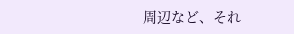周辺など、それ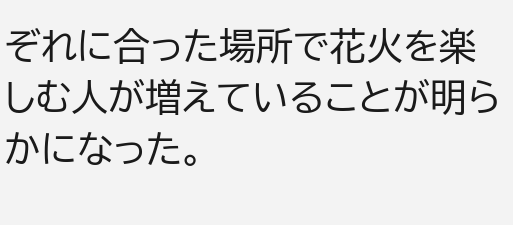ぞれに合った場所で花火を楽しむ人が増えていることが明らかになった。